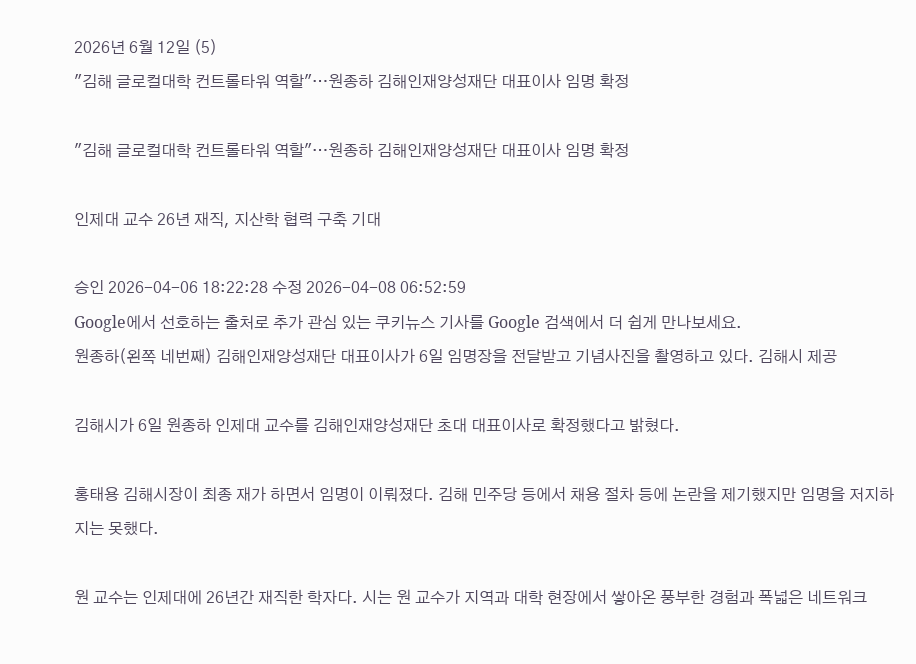2026년 6월 12일 (5)
"김해 글로컬대학 컨트롤타워 역할"…원종하 김해인재양성재단 대표이사 임명 확정

"김해 글로컬대학 컨트롤타워 역할"…원종하 김해인재양성재단 대표이사 임명 확정

인제대 교수 26년 재직, 지산학 협력 구축 기대

승인 2026-04-06 18:22:28 수정 2026-04-08 06:52:59
Google에서 선호하는 출처로 추가 관심 있는 쿠키뉴스 기사를 Google 검색에서 더 쉽게 만나보세요.
원종하(왼쪽 네번째) 김해인재양성재단 대표이사가 6일 임명장을 전달받고 기념사진을 촬영하고 있다. 김해시 제공

김해시가 6일 원종하 인제대 교수를 김해인재양성재단 초대 대표이사로 확정했다고 밝혔다.

홍태용 김해시장이 최종 재가 하면서 임명이 이뤄졌다. 김해 민주당 등에서 채용 절차 등에 논란을 제기했지만 임명을 저지하지는 못했다.

원 교수는 인제대에 26년간 재직한 학자다. 시는 원 교수가 지역과 대학 현장에서 쌓아온 풍부한 경험과 폭넓은 네트워크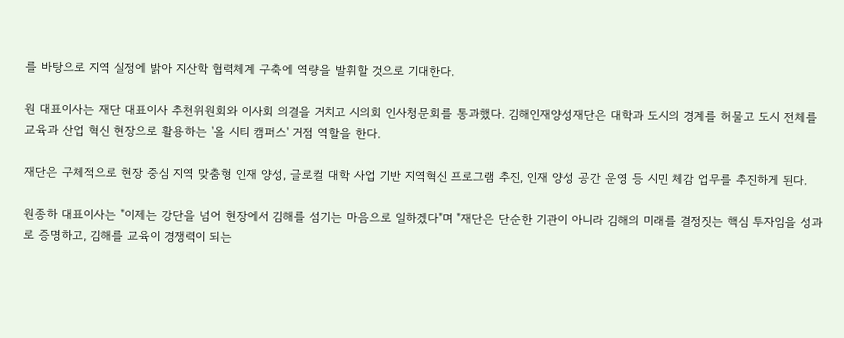를 바탕으로 지역 실정에 밝아 지산학 협력체계 구축에 역량을 발휘할 것으로 기대한다.

원 대표이사는 재단 대표이사 추천위원회와 이사회 의결을 거치고 시의회 인사청문회를 통과했다. 김해인재양성재단은 대학과 도시의 경계를 허물고 도시 전체를 교육과 산업 혁신 현장으로 활용하는 '올 시티 캠퍼스' 거점 역할을 한다.

재단은 구체적으로 현장 중심 지역 맞춤형 인재 양성, 글로컬 대학 사업 기반 지역혁신 프로그램 추진, 인재 양성 공간 운영 등 시민 체감 업무를 추진하게 된다.

원종하 대표이사는 "이제는 강단을 넘어 현장에서 김해를 섬기는 마음으로 일하겠다"며 "재단은 단순한 기관이 아니라 김해의 미래를 결정짓는 핵심 투자임을 성과로 증명하고, 김해를 교육이 경쟁력이 되는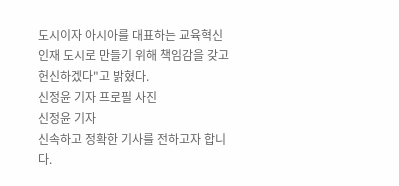도시이자 아시아를 대표하는 교육혁신 인재 도시로 만들기 위해 책임감을 갖고 헌신하겠다"고 밝혔다.
신정윤 기자 프로필 사진
신정윤 기자
신속하고 정확한 기사를 전하고자 합니다.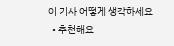이 기사 어떻게 생각하세요
  • 추천해요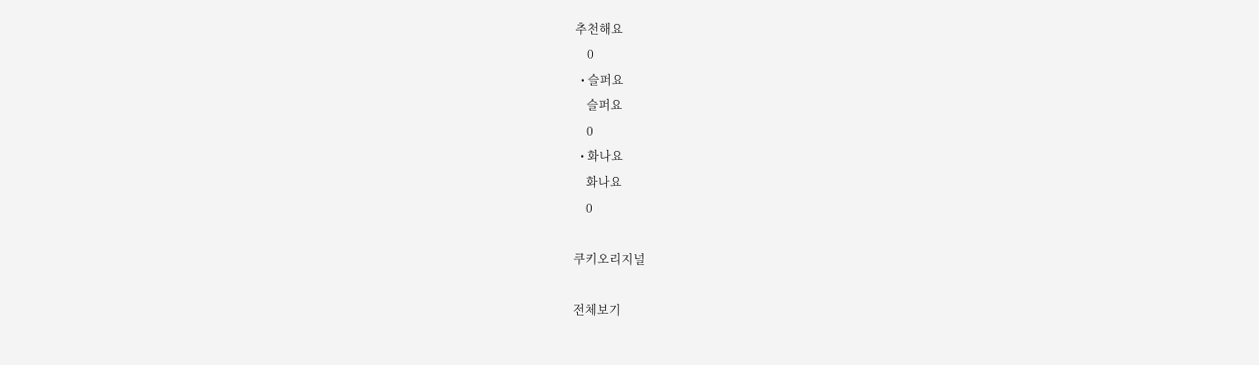추천해요
    0
  • 슬퍼요
    슬퍼요
    0
  • 화나요
    화나요
    0

쿠키오리지널

전체보기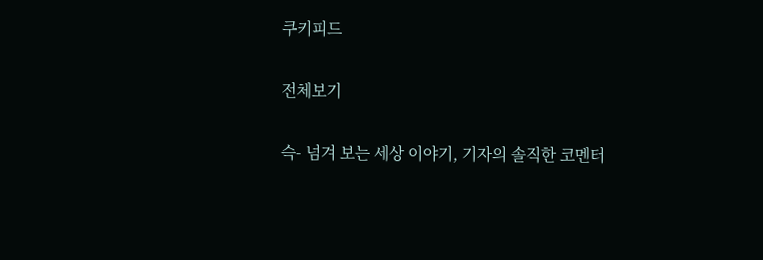쿠키피드

전체보기

슥- 넘겨 보는 세상 이야기, 기자의 솔직한 코멘터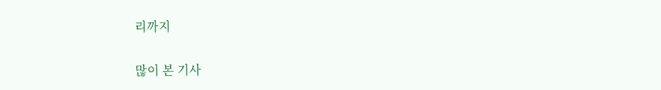리까지

많이 본 기사